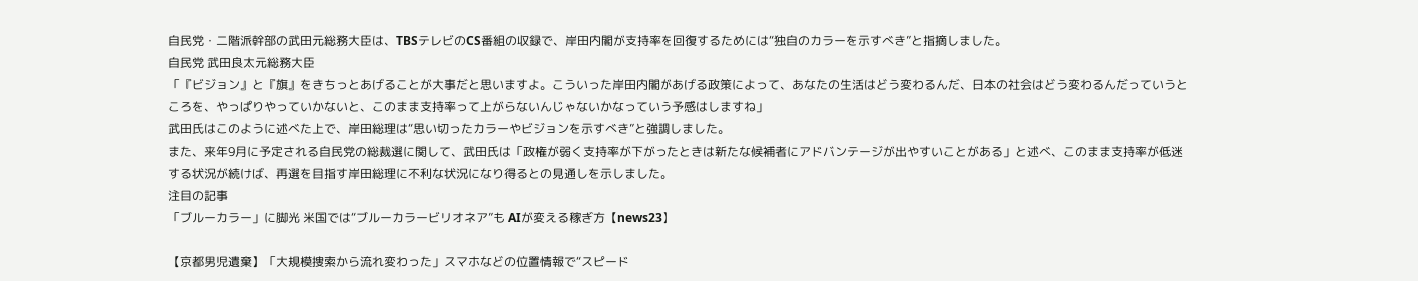自民党・二階派幹部の武田元総務大臣は、TBSテレビのCS番組の収録で、岸田内閣が支持率を回復するためには“独自のカラーを示すべき”と指摘しました。
自民党 武田良太元総務大臣
「『ビジョン』と『旗』をきちっとあげることが大事だと思いますよ。こういった岸田内閣があげる政策によって、あなたの生活はどう変わるんだ、日本の社会はどう変わるんだっていうところを、やっぱりやっていかないと、このまま支持率って上がらないんじゃないかなっていう予感はしますね」
武田氏はこのように述べた上で、岸田総理は“思い切ったカラーやビジョンを示すべき”と強調しました。
また、来年9月に予定される自民党の総裁選に関して、武田氏は「政権が弱く支持率が下がったときは新たな候補者にアドバンテージが出やすいことがある」と述べ、このまま支持率が低迷する状況が続けば、再選を目指す岸田総理に不利な状況になり得るとの見通しを示しました。
注目の記事
「ブルーカラー」に脚光 米国では“ブルーカラービリオネア”も AIが変える稼ぎ方【news23】

【京都男児遺棄】「大規模捜索から流れ変わった」スマホなどの位置情報で“スピード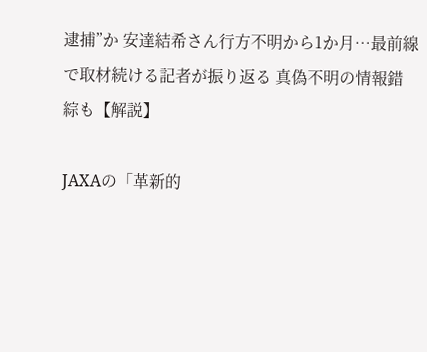逮捕”か 安達結希さん行方不明から1か月…最前線で取材続ける記者が振り返る 真偽不明の情報錯綜も【解説】

JAXAの「革新的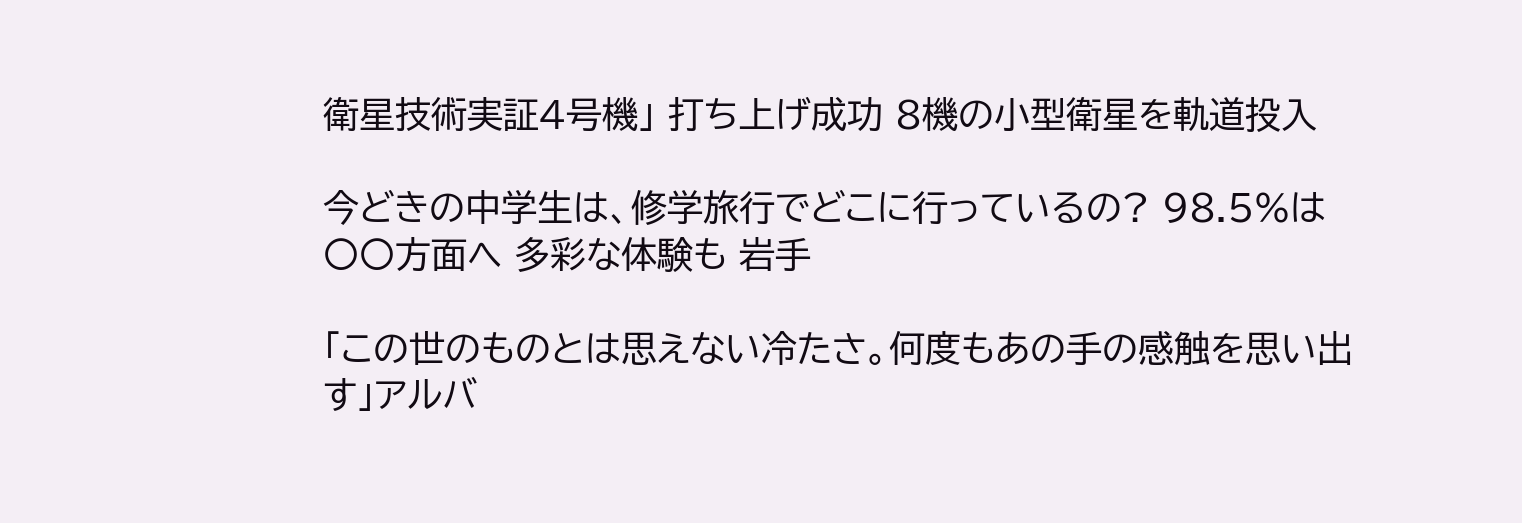衛星技術実証4号機」 打ち上げ成功 8機の小型衛星を軌道投入

今どきの中学生は、修学旅行でどこに行っているの? 98.5%は〇〇方面へ 多彩な体験も 岩手

「この世のものとは思えない冷たさ。何度もあの手の感触を思い出す」アルバ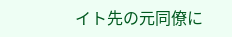イト先の元同僚に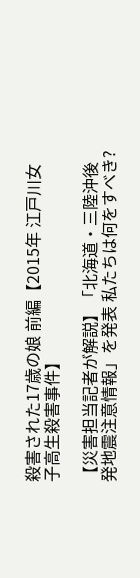殺害された17歳の娘 前編【2015年 江戸川女子高生殺害事件】

【災害担当記者が解説】「北海道・三陸沖後発地震注意情報」を発表 私たちは何をすべき?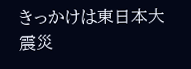きっかけは東日本大震災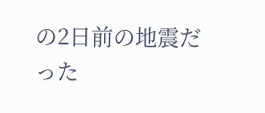の2日前の地震だった